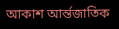আকাশ আর্ন্তজাতিক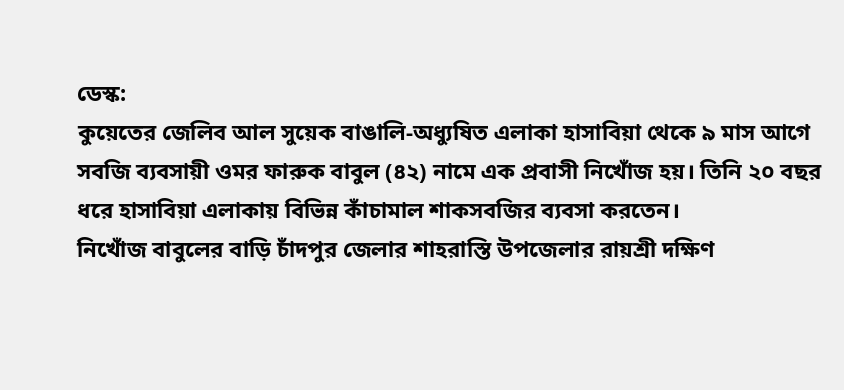ডেস্ক:
কুয়েতের জেলিব আল সুয়েক বাঙালি-অধ্যুষিত এলাকা হাসাবিয়া থেকে ৯ মাস আগে সবজি ব্যবসায়ী ওমর ফারুক বাবুল (৪২) নামে এক প্রবাসী নিখোঁজ হয়। তিনি ২০ বছর ধরে হাসাবিয়া এলাকায় বিভিন্ন কাঁচামাল শাকসবজির ব্যবসা করতেন।
নিখোঁজ বাবুলের বাড়ি চাঁদপুর জেলার শাহরাস্তি উপজেলার রায়শ্রী দক্ষিণ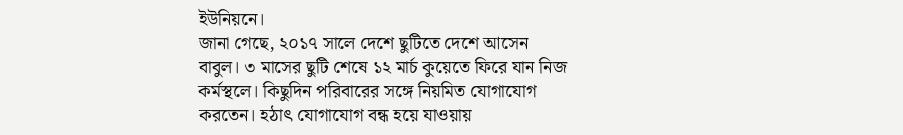ইউনিয়নে।
জানা গেছে, ২০১৭ সালে দেশে ছুটিতে দেশে আসেন বাবুল। ৩ মাসের ছুটি শেষে ১২ মার্চ কুয়েতে ফিরে যান নিজ কর্মস্থলে। কিছুদিন পরিবারের সঙ্গে নিয়মিত যোগাযোগ করতেন। হঠাৎ যোগাযোগ বন্ধ হয়ে যাওয়ায়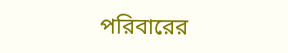পরিবারের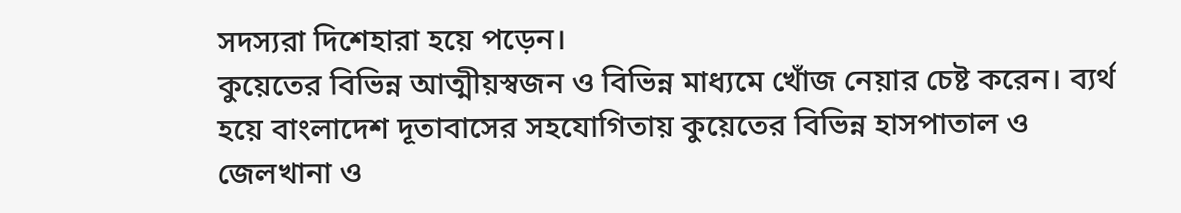সদস্যরা দিশেহারা হয়ে পড়েন।
কুয়েতের বিভিন্ন আত্মীয়স্বজন ও বিভিন্ন মাধ্যমে খোঁজ নেয়ার চেষ্ট করেন। ব্যর্থ হয়ে বাংলাদেশ দূতাবাসের সহযোগিতায় কুয়েতের বিভিন্ন হাসপাতাল ও জেলখানা ও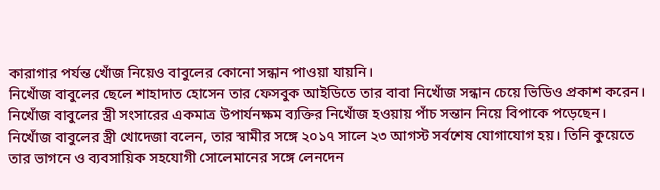কারাগার পর্যন্ত খোঁজ নিয়েও বাবুলের কোনো সন্ধান পাওয়া যায়নি।
নিখোঁজ বাবুলের ছেলে শাহাদাত হোসেন তার ফেসবুক আইডিতে তার বাবা নিখোঁজ সন্ধান চেয়ে ভিডিও প্রকাশ করেন। নিখোঁজ বাবুলের স্ত্রী সংসারের একমাত্র উপার্যনক্ষম ব্যক্তির নিখোঁজ হওয়ায় পাঁচ সন্তান নিয়ে বিপাকে পড়েছেন।
নিখোঁজ বাবুলের স্ত্রী খোদেজা বলেন, তার স্বামীর সঙ্গে ২০১৭ সালে ২৩ আগস্ট সর্বশেষ যোগাযোগ হয়। তিনি কুয়েতে তার ভাগনে ও ব্যবসায়িক সহযোগী সোলেমানের সঙ্গে লেনদেন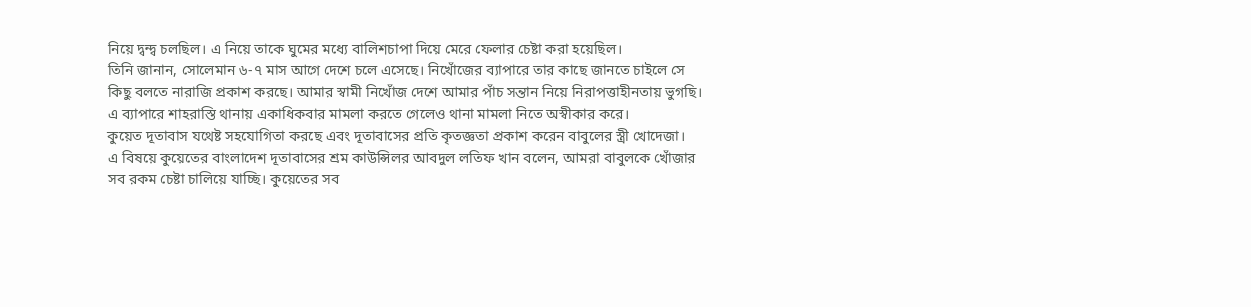নিয়ে দ্বন্দ্ব চলছিল। এ নিয়ে তাকে ঘুমের মধ্যে বালিশচাপা দিয়ে মেরে ফেলার চেষ্টা করা হয়েছিল।
তিনি জানান, সোলেমান ৬-৭ মাস আগে দেশে চলে এসেছে। নিখোঁজের ব্যাপারে তার কাছে জানতে চাইলে সে কিছু বলতে নারাজি প্রকাশ করছে। আমার স্বামী নিখোঁজ দেশে আমার পাঁচ সন্তান নিয়ে নিরাপত্তাহীনতায় ভুগছি। এ ব্যাপারে শাহরাস্তি থানায় একাধিকবার মামলা করতে গেলেও থানা মামলা নিতে অস্বীকার করে।
কুয়েত দূতাবাস যথেষ্ট সহযোগিতা করছে এবং দূতাবাসের প্রতি কৃতজ্ঞতা প্রকাশ করেন বাবুলের স্ত্রী খোদেজা।
এ বিষয়ে কুয়েতের বাংলাদেশ দূতাবাসের শ্রম কাউন্সিলর আবদুল লতিফ খান বলেন, আমরা বাবুলকে খোঁজার সব রকম চেষ্টা চালিয়ে যাচ্ছি। কুয়েতের সব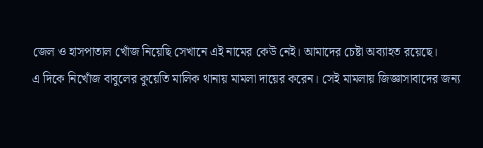জেল ও হাসপাতাল খোঁজ নিয়েছি সেখানে এই নামের কেউ নেই। আমাদের চেষ্টা অব্যাহত রয়েছে।
এ দিকে নিখোঁজ বাবুলের কুয়েতি মালিক থানায় মামলা দায়ের করেন। সেই মামলায় জিজ্ঞাসাবাদের জন্য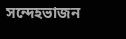সন্দেহভাজন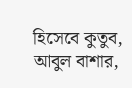হিসেবে কুতুব, আবুল বাশার,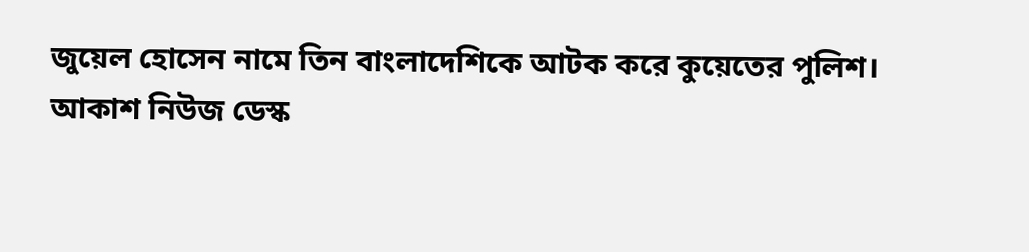জুয়েল হোসেন নামে তিন বাংলাদেশিকে আটক করে কুয়েতের পুলিশ।
আকাশ নিউজ ডেস্ক